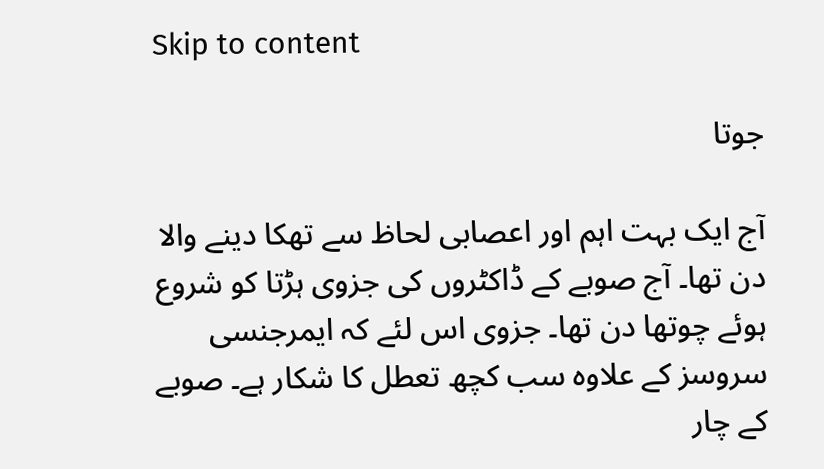Skip to content

جوتا

آج ایک بہت اہم اور اعصابی لحاظ سے تھکا دینے والا دن تھا۔ آج صوبے کے ڈاکٹروں کی جزوی ہڑتا کو شروع ہوئے چوتھا دن تھا۔ جزوی اس لئے کہ ایمرجنسی سروسز کے علاوہ سب کچھ تعطل کا شکار ہے۔ صوبے کے چار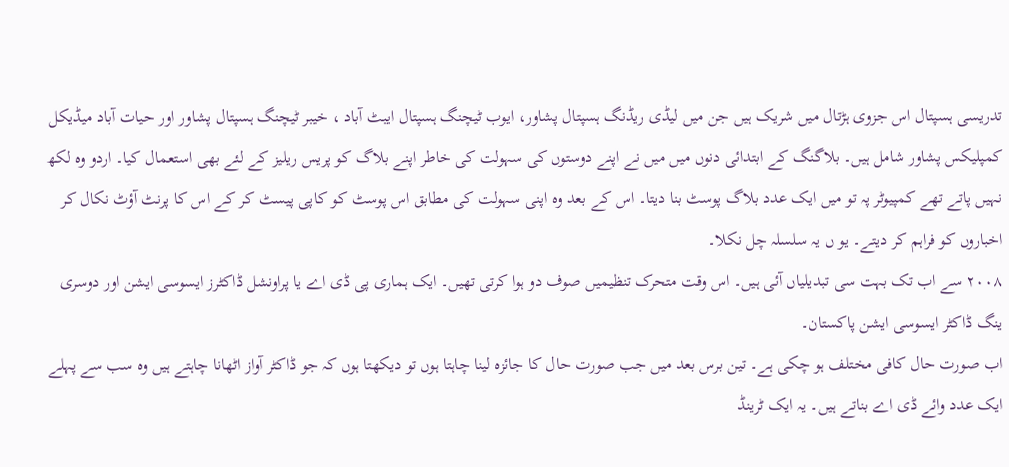تدریسی ہسپتال اس جزوی ہڑتال میں شریک ہیں جن میں لیڈی ریڈنگ ہسپتال پشاور، ایوب ٹیچنگ ہسپتال ایبٹ آباد ، خیبر ٹیچنگ ہسپتال پشاور اور حیات آباد میڈیکل کمپلیکس پشاور شامل ہیں۔ بلاگنگ کے ابتدائی دنوں میں میں نے اپنے دوستوں کی سہولت کی خاطر اپنے بلاگ کو پریس ریلیز کے لئے بھی استعمال کیا۔ اردو وہ لکھ نہیں پاتے تھے کمپیوٹر پہ تو میں ایک عدد بلاگ پوسٹ بنا دیتا۔ اس کے بعد وہ اپنی سہولت کی مطابق اس پوسٹ کو کاپی پیسٹ کر کے اس کا پرنٹ آؤٹ نکال کر اخباروں کو فراہم کر دیتے۔ یو ں یہ سلسلہ چل نکلا۔
۲۰۰۸ سے اب تک بہت سی تبدیلیاں آئی ہیں۔ اس وقت متحرک تنظیمیں صوف دو ہوا کرتی تھیں۔ ایک ہماری پی ڈی اے یا پراونشل ڈاکٹرز ایسوسی ایشن اور دوسری ینگ ڈاکٹر ایسوسی ایشن پاکستان۔
اب صورت حال کافی مختلف ہو چکی ہے۔ تین برس بعد میں جب صورت حال کا جائزہ لینا چاہتا ہوں تو دیکھتا ہوں کہ جو ڈاکٹر آواز اٹھانا چاہتے ہیں وہ سب سے پہلے ایک عدد وائے ڈی اے بناتے ہیں۔ یہ ایک ٹرینڈ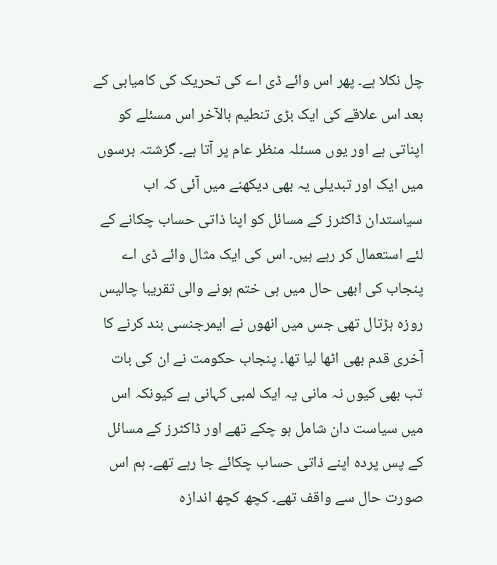چل نکلا ہے۔ پھر اس وائے ڈی اے کی تحریک کی کامیابی کے بعد اس علاقے کی ایک بڑی تنطیم بالآخر اس مسئلے کو اپناتی ہے اور یوں مسئلہ منظر عام پر آتا ہے۔ گزشتہ برسوں میں ایک اور تبدیلی یہ بھی دیکھنے میں آئی کہ اب سیاستدان ڈاکٹرز کے مسائل کو اپنا ذاتی حساب چکانے کے لئے استعمال کر رہے ہیں۔ اس کی ایک مثال وائے ڈی اے پنجاب کی ابھی حال میں ہی ختم ہونے والی تقریبا چالیس روزہ ہڑتال تھی جس میں انھوں نے ایمرجنسی بند کرنے کا آخری قدم بھی اٹھا لیا تھا۔ پنجاب حکومت نے ان کی بات تب بھی کیوں نہ مانی یہ ایک لمبی کہانی ہے کیونکہ اس میں سیاست دان شامل ہو چکے تھے اور ڈاکٹرز کے مسائل کے پس پردہ اپنے ذاتی حساب چکائے جا رہے تھے۔ ہم اس صورت حال سے واقف تھے۔ کچھ کچھ اندازہ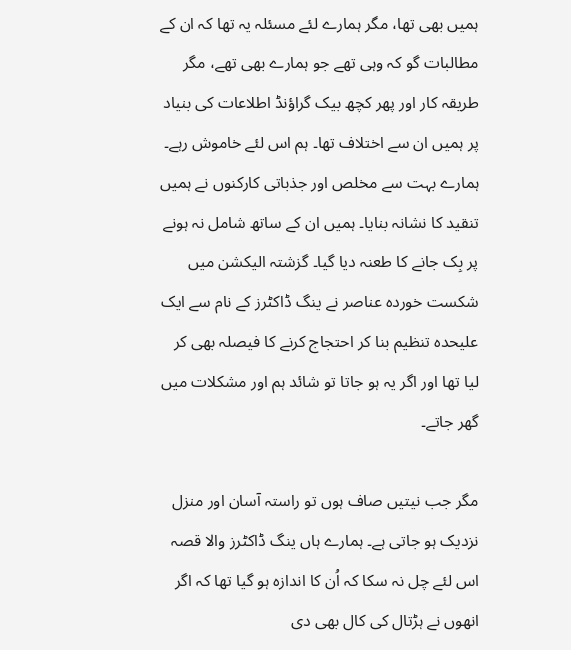ہمیں بھی تھا، مگر ہمارے لئے مسئلہ یہ تھا کہ ان کے مطالبات گو کہ وہی تھے جو ہمارے بھی تھے، مگر طریقہ کار اور پھر کچھ بیک گراؤنڈ اطلاعات کی بنیاد پر ہمیں ان سے اختلاف تھا۔ ہم اس لئے خاموش رہے۔ ہمارے بہت سے مخلص اور جذباتی کارکنوں نے ہمیں تنقید کا نشانہ بنایا۔ ہمیں ان کے ساتھ شامل نہ ہونے پر بِک جانے کا طعنہ دیا گیا۔ گزشتہ الیکشن میں شکست خوردہ عناصر نے ینگ ڈاکٹرز کے نام سے ایک علیحدہ تنظیم بنا کر احتجاج کرنے کا فیصلہ بھی کر لیا تھا اور اگر یہ ہو جاتا تو شائد ہم اور مشکلات میں گھر جاتے۔

مگر جب نیتیں صاف ہوں تو راستہ آسان اور منزل نزدیک ہو جاتی ہے۔ ہمارے ہاں ینگ ڈاکٹرز والا قصہ اس لئے چل نہ سکا کہ اُن کا اندازہ ہو گیا تھا کہ اگر انھوں نے ہڑتال کی کال بھی دی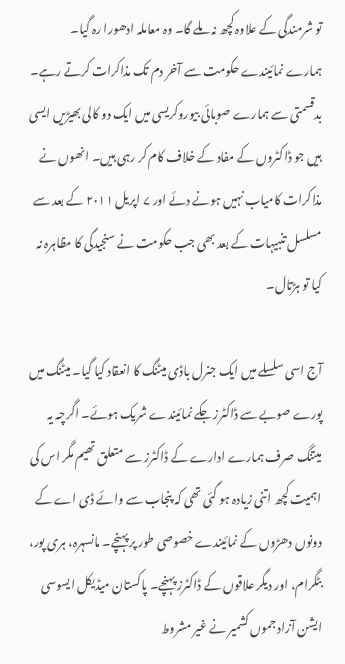تو شرمندگی کے علاوہ کچھ نہ ملے گا۔ وہ معاملہ ادھورا رہ گیا۔
ہمارے نمائیندے حکومت سے آخر دم تک مذاکرات کرتے رہے۔ بدقسمتی سے ہمارے صوبائی بیوروکریسی میں ایک دو کالی بھیڑیں ایسی ہیں جو ڈاکٹروں کے مفاد کے خلاف کام کر رہی ہیں۔ انھوں نے مذاکرات کامیاب نہیں ہونے دئے اور ۷ اپریل ۲۰۱۱ کے بعد سے مسلسل تنبیہات کے بعد بھی جب حکومت نے سنجیدگی کا مظاہرہ نہ کیا تو ہڑتال۔

آج اسی سلسلے میں ایک جنرل باڈی میٹنگ کا انعقاد کیا گیا۔ میٹنگ میں پورے صوبے سے ڈاکٹرز جکے نمائیندے شریک ہوئے۔ اگرچہ یہ میتنگ صرف ہمارے ادارے کے ڈاکٹرز سے متعلق تھیم مگر اس کی اہمیت کچھ اتنی زیادہ ہو گئی تھی کہ پنجاب سے وائے ڈی اے کے دونوں دھڑوں کے نمائیندے خصوصی طور پر پہنچے۔ مانسہرہ، ہری پور، بٹگرام، اور دیگر علاقوں کے ڈاکٹرز پہنچے۔ پاکستان میڈیکل ایسوسی ایشن آزاد جموں کشمیر نے غیر مشروط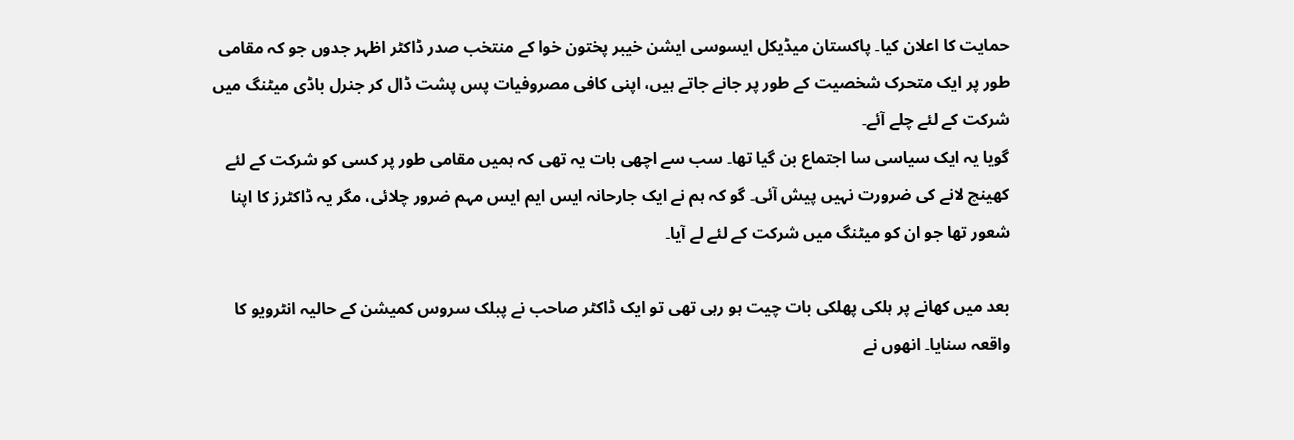حمایت کا اعلان کیا۔ پاکستان میڈیکل ایسوسی ایشن خیبر پختون خوا کے منتخب صدر ڈاکٹر اظہر جدوں جو کہ مقامی طور پر ایک متحرک شخصیت کے طور پر جانے جاتے ہیں، اپنی کافی مصروفیات پس پشت ڈال کر جنرل باڈی میٹنگ میں شرکت کے لئے چلے آئے۔
گویا یہ ایک سیاسی سا اجتماع بن گیا تھا۔ سب سے اچھی بات یہ تھی کہ ہمیں مقامی طور پر کسی کو شرکت کے لئے کھینچ لانے کی ضرورت نہیں پیش آئی۔ گو کہ ہم نے ایک جارحانہ ایس ایم ایس مہم ضرور چلائی، مگر یہ ڈاکٹرز کا اپنا شعور تھا جو ان کو میٹنگ میں شرکت کے لئے لے آیا۔

بعد میں کھانے پر ہلکی پھلکی بات چیت ہو رہی تھی تو ایک ڈاکٹر صاحب نے پبلک سروس کمیشن کے حالیہ انٹرویو کا واقعہ سنایا۔ انھوں نے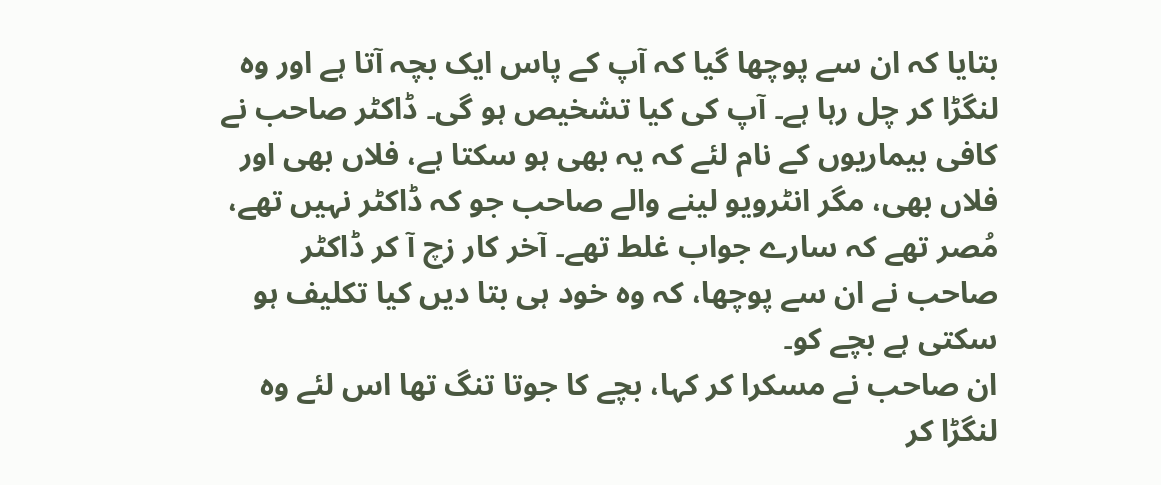بتایا کہ ان سے پوچھا گیا کہ آپ کے پاس ایک بچہ آتا ہے اور وہ لنگڑا کر چل رہا ہے۔ آپ کی کیا تشخیص ہو گی۔ ڈاکٹر صاحب نے کافی بیماریوں کے نام لئے کہ یہ بھی ہو سکتا ہے، فلاں بھی اور فلاں بھی، مگر انٹرویو لینے والے صاحب جو کہ ڈاکٹر نہیں تھے، مُصر تھے کہ سارے جواب غلط تھے۔ آخر کار زچ آ کر ڈاکٹر صاحب نے ان سے پوچھا، کہ وہ خود ہی بتا دیں کیا تکلیف ہو سکتی ہے بچے کو۔
ان صاحب نے مسکرا کر کہا، بچے کا جوتا تنگ تھا اس لئے وہ لنگڑا کر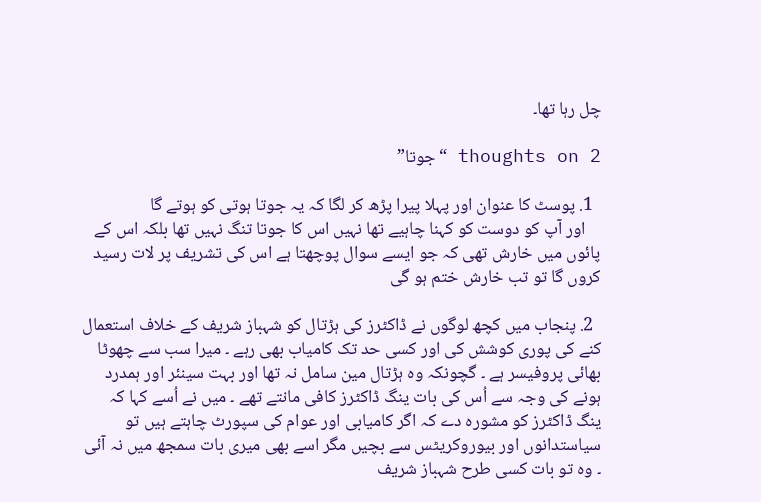چل رہا تھا۔

2 thoughts on “جوتا”

  1. پوسٹ کا عنوان اور پہلا پیرا پڑھ کر لگا کہ یہ جوتا ہوتی کو ہوتے گا
    اور آپ کو دوست کو کہنا چاہیے تھا نہیں اس کا جوتا تنگ نہیں تھا بلکہ اس کے پائوں میں خارش تھی کہ جو ایسے سوال پوچھتا ہے اس کی تشریف پر لات رسید کروں گا تو تب خارش ختم ہو گی

  2. پنجاب ميں کچھ لوگوں نے ڈاکٹرز کی ہڑتال کو شہباز شريف کے خلاف استعمال کنے کی پوری کوشش کی اور کسی حد تک کامياب بھی رہے ۔ ميرا سب سے چھوٹا بھائی پروفيسر ہے ۔ گچونکہ وہ ہڑتال مين سامل نہ تھا اور بہت سينئر اور ہمدرد ہونے کی وجہ سے اُس کی بات ينگ ڈاکٹرز کافی مانتے تھے ۔ ميں نے اُسے کہا کہ ينگ ڈاکٹرز کو مشورہ دے کہ اگر کاميابی اور عوام کی سپورٹ چاہتے ہيں تو سياستدانوں اور بيوروکريٹس سے بچيں مگر اسے بھی ميری بات سمجھ ميں نہ آئی ۔ وہ تو بات کسی طرح شہباز شريف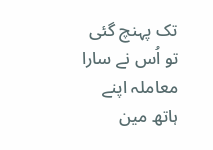تک پہنچ گئی تو اُس نے سارا معاملہ اپنے ہاتھ مين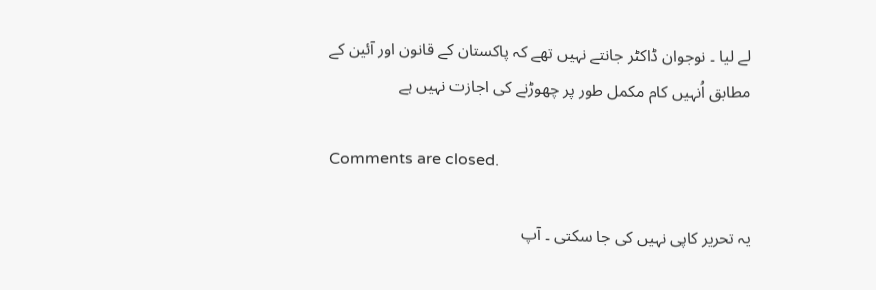لے ليا ۔ نوجوان ڈاکٹر جانتے نہيں تھے کہ پاکستان کے قانون اور آئين کے مطابق اُنہيں کام مکمل طور پر چھوڑنے کی اجازت نہيں ہے

Comments are closed.

یہ تحریر کاپی نہیں کی جا سکتی ۔ آپ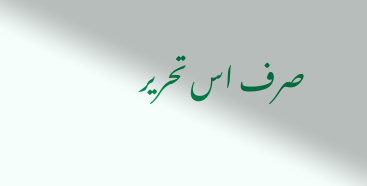صرف اس تحریر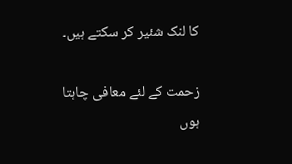کا لنک شئیر کر سکتے ہیں۔

زحمت کے لئے معافی چاہتا ہوں